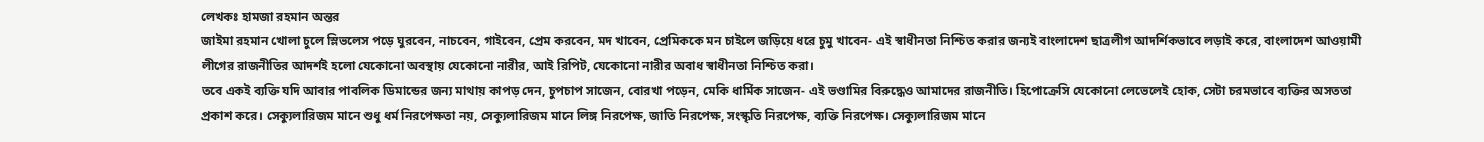লেখকঃ হামজা রহমান অন্তর
জাইমা রহমান খোলা চুলে স্লিভলেস পড়ে ঘুরবেন, নাচবেন, গাইবেন, প্রেম করবেন, মদ খাবেন, প্রেমিককে মন চাইলে জড়িয়ে ধরে চুমু খাবেন- এই স্বাধীনতা নিশ্চিত করার জন্যই বাংলাদেশ ছাত্রলীগ আদর্শিকভাবে লড়াই করে, বাংলাদেশ আওয়ামী লীগের রাজনীতির আদর্শই হলো যেকোনো অবস্থায় যেকোনো নারীর, আই রিপিট, যেকোনো নারীর অবাধ স্বাধীনতা নিশ্চিত করা।
তবে একই ব্যক্তি যদি আবার পাবলিক ডিমান্ডের জন্য মাথায় কাপড় দেন, চুপচাপ সাজেন, বোরখা পড়েন, মেকি ধার্মিক সাজেন- এই ভণ্ডামির বিরুদ্ধেও আমাদের রাজনীতি। হিপোক্রেসি যেকোনো লেভেলেই হোক, সেটা চরমভাবে ব্যক্তির অসততা প্রকাশ করে। সেক্যুলারিজম মানে শুধু ধর্ম নিরপেক্ষতা নয়, সেক্যুলারিজম মানে লিঙ্গ নিরপেক্ষ, জাতি নিরপেক্ষ, সংস্কৃতি নিরপেক্ষ, ব্যক্তি নিরপেক্ষ। সেক্যুলারিজম মানে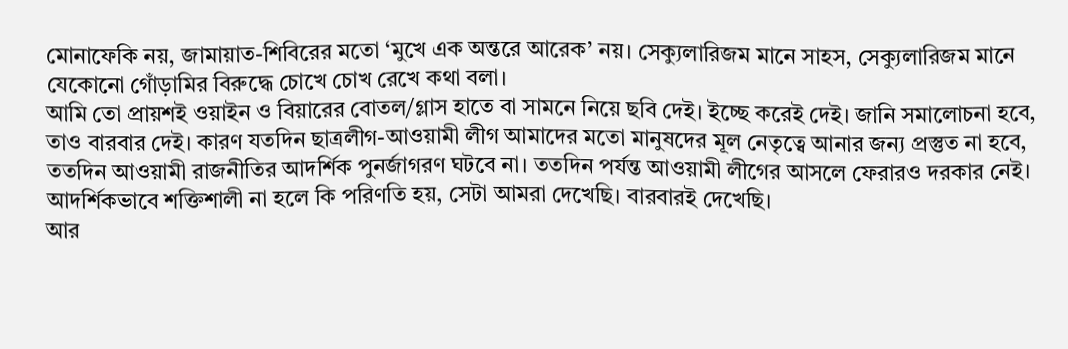মোনাফেকি নয়, জামায়াত-শিবিরের মতো ‘মুখে এক অন্তরে আরেক’ নয়। সেক্যুলারিজম মানে সাহস, সেক্যুলারিজম মানে যেকোনো গোঁড়ামির বিরুদ্ধে চোখে চোখ রেখে কথা বলা।
আমি তো প্রায়শই ওয়াইন ও বিয়ারের বোতল/গ্লাস হাতে বা সামনে নিয়ে ছবি দেই। ইচ্ছে করেই দেই। জানি সমালোচনা হবে, তাও বারবার দেই। কারণ যতদিন ছাত্রলীগ-আওয়ামী লীগ আমাদের মতো মানুষদের মূল নেতৃত্বে আনার জন্য প্রস্তুত না হবে, ততদিন আওয়ামী রাজনীতির আদর্শিক পুনর্জাগরণ ঘটবে না। ততদিন পর্যন্ত আওয়ামী লীগের আসলে ফেরারও দরকার নেই। আদর্শিকভাবে শক্তিশালী না হলে কি পরিণতি হয়, সেটা আমরা দেখেছি। বারবারই দেখেছি।
আর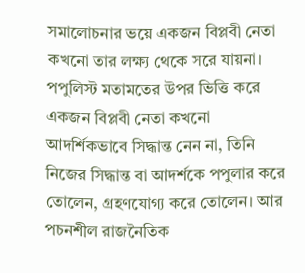সমালোচনার ভয়ে একজন বিপ্লবী নেতা কখনো তার লক্ষ্য থেকে সরে যায়না। পপুলিস্ট মতামতের উপর ভিত্তি করে একজন বিপ্লবী নেতা কখনো আদর্শিকভাবে সিদ্ধান্ত নেন না, তিনি নিজের সিদ্ধান্ত বা আদর্শকে পপুলার করে তোলেন, গ্রহণযোগ্য করে তোলেন। আর পচনশীল রাজনৈতিক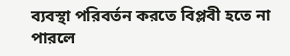ব্যবস্থা পরিবর্তন করতে বিপ্লবী হতে না পারলে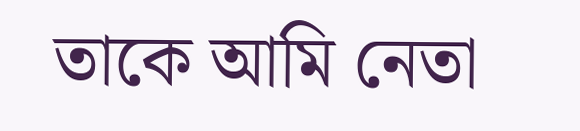তাকে আমি নেতা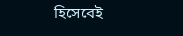হিসেবেই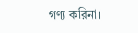গণ্য করিনা।